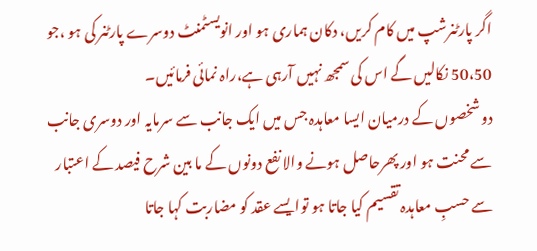اگر پارٹنرشپ میں کام کریں، دکان ہماری ہو اور انویسٹمنٹ دوسرے پارٹنر کی ہو ،جو 50،50 نکالیں گے اس کی سمجھ نہیں آرہی ہے،راہ نمائی فرمائیں۔
دو شخصوں کے درمیان ایسا معاہدہ جس میں ایک جانب سے سرمایہ اور دوسری جانب سے محنت ہو اور پھرحاصل ہونے والا نفع دونوں کے ما بین شرح فیصد کے اعتبار سے حسبِ معاہدہ تقسیم کیا جاتا ہو توایسے عقد کو مضاربت کہا جاتا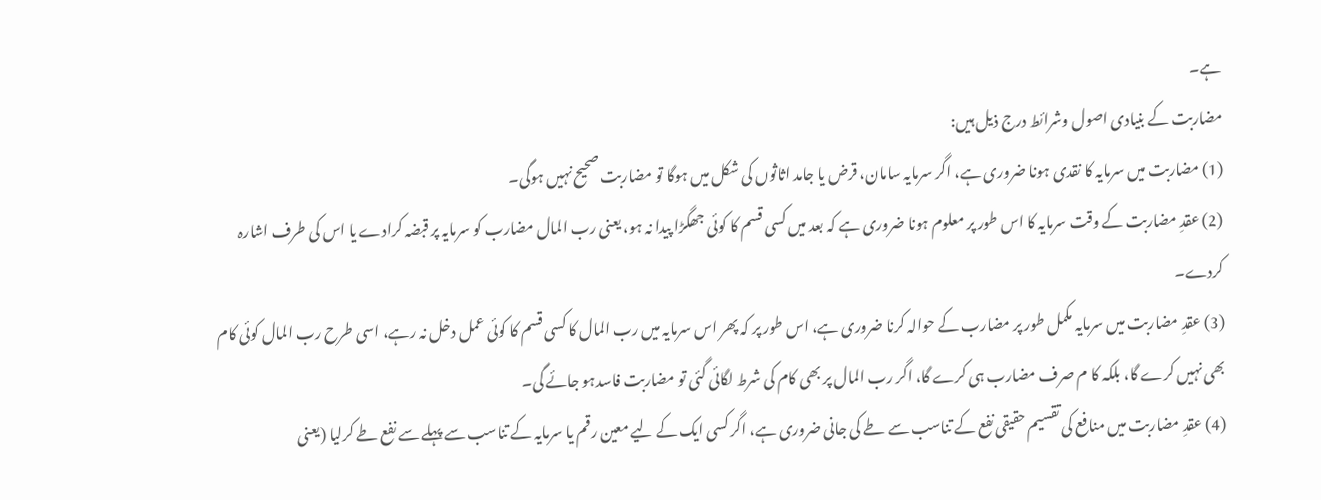ہے۔
مضاربت کے بنیادی اصول وشرائط درج ذیل ہیں:
(1) مضاربت میں سرمایہ کا نقدی ہونا ضروری ہے، اگر سرمایہ سامان، قرض یا جامد اثاثوں کی شکل میں ہوگا تو مضاربت صحیح نہیں ہوگی۔
(2) عقدِ مضاربت کے وقت سرمایہ کا اس طور پر معلوم ہونا ضروری ہے کہ بعد میں کسی قسم کا کوئی جھگڑا پیدا نہ ہو، یعنی رب المال مضارب کو سرمایہ پر قبضہ کرادے یا اس کی طرف اشارہ کردے۔
(3) عقدِ مضاربت میں سرمایہ مکمل طور پر مضارب کے حوالہ کرنا ضروری ہے، اس طور پر کہ پھر اس سرمایہ میں رب المال کا کسی قسم کا کوئی عمل دخل نہ رہے، اسی طرح رب المال کوئی کام بھی نہیں کرے گا، بلکہ کا م صرف مضارب ہی کرے گا، اگر رب المال پر بھی کام کی شرط لگائی گئی تو مضاربت فاسدہو جائے گی۔
(4) عقدِ مضاربت میں منافع کی تقسیم حقیقی نفع کے تناسب سے طے کی جانی ضروری ہے، اگر کسی ایک کے لیے معین رقم یا سرمایہ کے تناسب سے پہلے سے نفع طے کرلیا (یعنی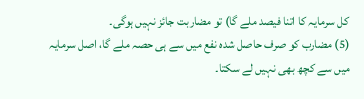کل سرمایہ کا اتنا فیصد ملے گا) تو مضاربت جائز نہیں ہوگی۔
(5) مضارب کو صرف حاصل شدہ نفع میں سے ہی حصہ ملے گا، اصل سرمایہ میں سے کچھ بھی نہیں لے سکتا۔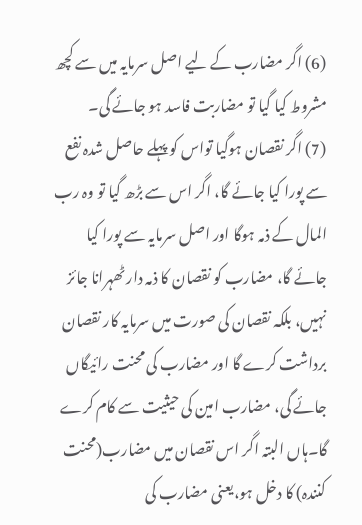(6) اگر مضارب کے لیے اصل سرمایہ میں سے کچھ مشروط کیا گیا تو مضاربت فاسد ہو جائے گی۔
(7) اگر نقصان ہوگیا تواس کو پہلے حاصل شدہ نفع سے پورا کیا جائے گا، اگر اس سے بڑھ گیا تو وہ رب المال کے ذمہ ہوگا اور اصل سرمایہ سے پورا کیا جائے گا، مضارب کو نقصان کا ذمہ دار ٹھہرانا جائز نہیں، بلکہ نقصان کی صورت میں سرمایہ کار نقصان برداشت کرے گا اور مضارب کی محنت رائیگاں جائے گی، مضارب امین کی حیثیت سے کام کرے گا۔ہاں البتہ اگر اس نقصان میں مضارب(محنت کنندہ) کا دخل ہو،یعنی مضارب کی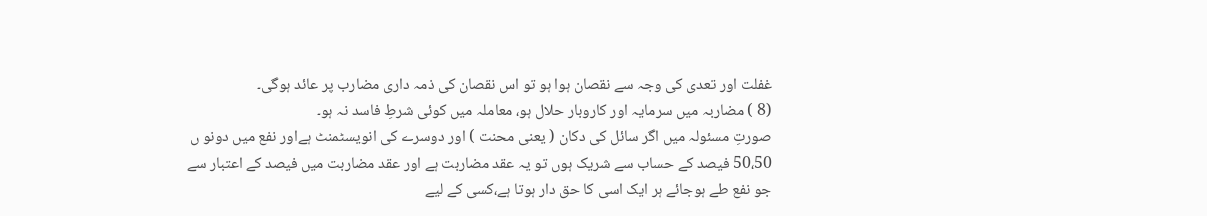غفلت اور تعدی کی وجہ سے نقصان ہوا ہو تو اس نقصان کی ذمہ داری مضارب پر عائد ہوگی۔
(8 ) مضاربہ میں سرمایہ اور کاروبار حلال ہو، معاملہ میں کوئی شرطِ فاسد نہ ہو۔
صورتِ مسئولہ میں اگر سائل کی دکان ( یعنی محنت ) اور دوسرے کی انویسٹمنٹ ہےاور نفع میں دونو ں 50،50 فیصد کے حساب سے شریک ہوں تو یہ عقد مضاربت ہے اور عقد مضاربت میں فیصد کے اعتبار سے جو نفع طے ہوجائے ہر ایک اسی کا حق دار ہوتا ہے،کسی کے لیے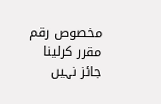مخصوص رقم مقرر کرلینا جائز نہیں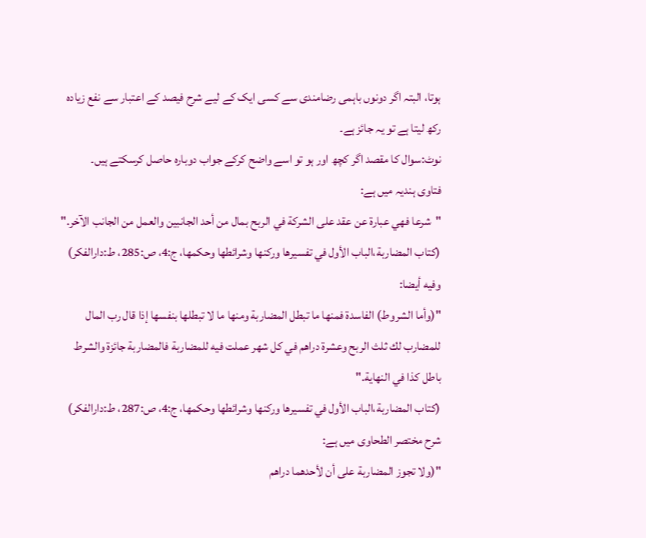ہوتا، البتہ اگر دونوں باہمی رضامندی سے کسی ایک کے لیے شرح فیصد کے اعتبار سے نفع زیادہ رکھ لیتا ہے تو یہ جائز ہے۔
نوٹ:سوال کا مقصد اگر کچھ اور ہو تو اسے واضح کرکے جواب دوبارہ حاصل کرسکتے ہیں۔
فتاوی ہندیہ میں ہے:
"شرعا فهي عبارة عن عقد على الشركة في الربح بمال من أحد الجانبين والعمل من الجانب الآخر."
(كتاب المضاربة،الباب الأول في تفسيرها وركنها وشرائطها وحكمها، ج:4، ص:285، ط:دارالفكر)
وفيه أيضا:
"(وأما الشروط) الفاسدة فمنها ما تبطل المضاربة ومنها ما لا تبطلها بنفسها إذا قال رب المال للمضارب لك ثلث الربح وعشرة دراهم في كل شهر عملت فيه للمضاربة فالمضاربة جائزة والشرط باطل كذا في النهاية."
(كتاب المضاربة،الباب الأول في تفسيرها وركنها وشرائطها وحكمها، ج:4، ص:287، ط:دارالفكر)
شرح مختصر الطحاوی میں ہے:
"(ولا تجوز المضاربة على أن لأحدهما دراهم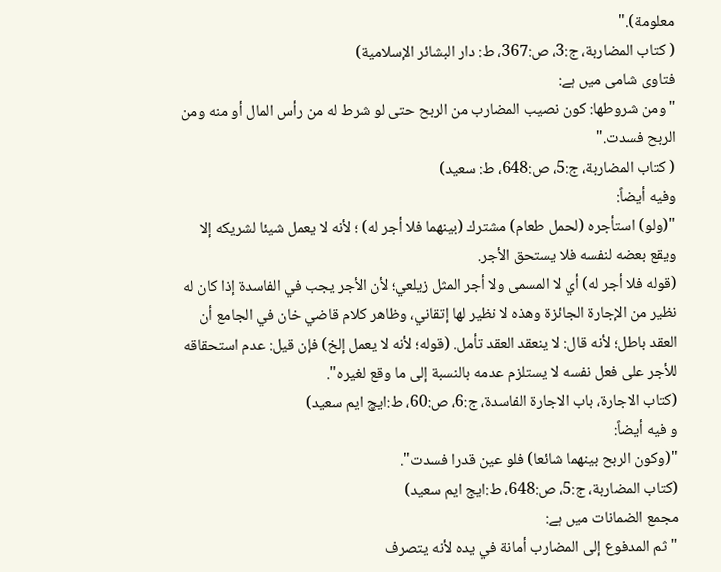معلومة)."
( كتاب المضاربة، ج:3، ص:367، ط: دار البشائر الإسلامية)
فتاوی شامی میں ہے:
"ومن شروطها: كون نصيب المضارب من الربح حتى لو شرط له من رأس المال أو منه ومن الربح فسدت."
( كتاب المضاربة، ج:5، ص:648، ط: سعيد)
وفيه أيضاً:
"(ولو) استأجره (لحمل طعام) مشترك (بينهما فلا أجر له) ؛ لأنه لا يعمل شيئا لشريكه إلا ويقع بعضه لنفسه فلا يستحق الأجر.
(قوله فلا أجر له) أي لا المسمى ولا أجر المثل زيلعي؛ لأن الأجر يجب في الفاسدة إذا كان له نظير من الإجارة الجائزة وهذه لا نظير لها إتقاني، وظاهر كلام قاضي خان في الجامع أن العقد باطل؛ لأنه قال: لا ينعقد العقد تأمل. (قوله؛ لأنه لا يعمل إلخ) فإن قيل: عدم استحقاقه للأجر على فعل نفسه لا يستلزم عدمه بالنسبة إلى ما وقع لغيره".
(کتاب الاجارۃ، باب الاجارۃ الفاسدۃ، ج:6، ص:60، ط:ایچ ایم سعید)
و فيه أيضاً:
"(وكون الربح بينهما شائعا) فلو عين قدرا فسدت".
(كتاب المضاربة، ج:5، ص:648، ط:ايج ايم سعيد)
مجمع الضمانات میں ہے:
"ثم المدفوع إلى المضارب أمانة في يده لأنه يتصرف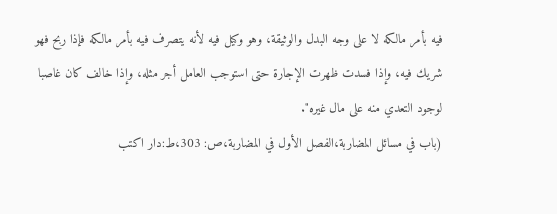فيه بأمر مالكه لا على وجه البدل والوثيقة، وهو وكيل فيه لأنه يتصرف فيه بأمر مالكه فإذا ربح فهو شريك فيه، وإذا فسدت ظهرت الإجارة حتى استوجب العامل أجر مثله، وإذا خالف كان غاصبا لوجود التعدي منه على مال غيره".
(باب في مسائل المضاربة،الفصل الأول في المضاربة،ص: 303،ط:دار اکتب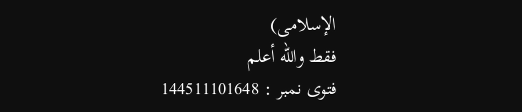الإسلامی)
فقط والله أعلم
فتوی نمبر : 144511101648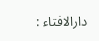دارالافتاء :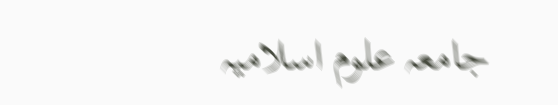جامعہ علوم اسلامیہ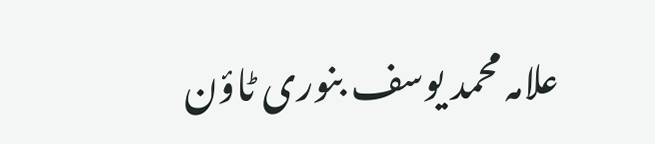علامہ محمد یوسف بنوری ٹاؤن